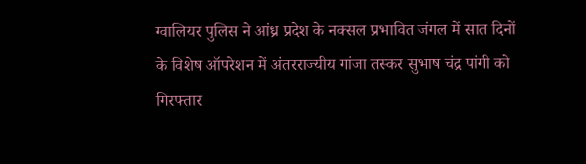ग्वालियर पुलिस ने आंध्र प्रदेश के नक्सल प्रभावित जंगल में सात दिनों के विशेष ऑपरेशन में अंतरराज्यीय गांजा तस्कर सुभाष चंद्र पांगी को गिरफ्तार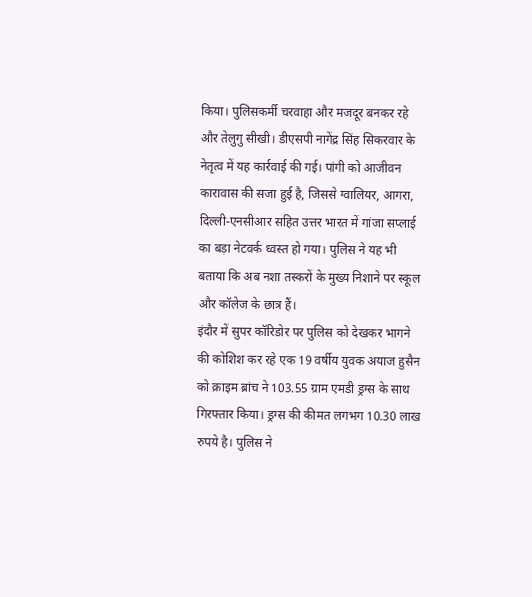किया। पुलिसकर्मी चरवाहा और मजदूर बनकर रहे और तेलुगु सीखी। डीएसपी नागेंद्र सिंह सिकरवार के नेतृत्व में यह कार्रवाई की गई। पांगी को आजीवन कारावास की सजा हुई है, जिससे ग्वालियर, आगरा, दिल्ली-एनसीआर सहित उत्तर भारत में गांजा सप्लाई का बड़ा नेटवर्क ध्वस्त हो गया। पुलिस ने यह भी बताया कि अब नशा तस्करों के मुख्य निशाने पर स्कूल और कॉलेज के छात्र हैं।
इंदौर में सुपर कॉरिडोर पर पुलिस को देखकर भागने की कोशिश कर रहे एक 19 वर्षीय युवक अयाज हुसैन को क्राइम ब्रांच ने 103.55 ग्राम एमडी ड्रग्स के साथ गिरफ्तार किया। ड्रग्स की कीमत लगभग 10.30 लाख रुपये है। पुलिस ने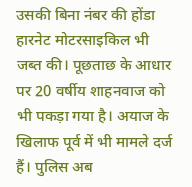उसकी बिना नंबर की होंडा हारनेट मोटरसाइकिल भी जब्त की। पूछताछ के आधार पर 20 वर्षीय शाहनवाज को भी पकड़ा गया है। अयाज के खिलाफ पूर्व में भी मामले दर्ज हैं। पुलिस अब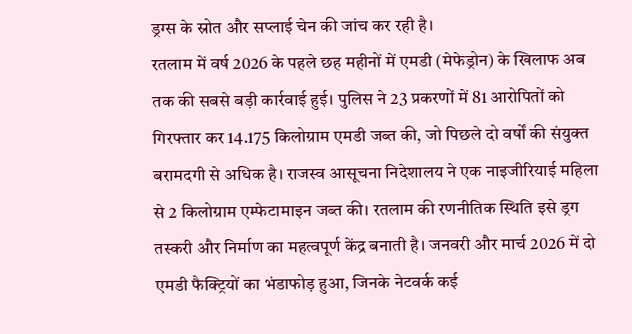ड्रग्स के स्रोत और सप्लाई चेन की जांच कर रही है।
रतलाम में वर्ष 2026 के पहले छह महीनों में एमडी (मेफेड्रोन) के खिलाफ अब तक की सबसे बड़ी कार्रवाई हुई। पुलिस ने 23 प्रकरणों में 81 आरोपितों को गिरफ्तार कर 14.175 किलोग्राम एमडी जब्त की, जो पिछले दो वर्षों की संयुक्त बरामदगी से अधिक है। राजस्व आसूचना निदेशालय ने एक नाइजीरियाई महिला से 2 किलोग्राम एम्फेटामाइन जब्त की। रतलाम की रणनीतिक स्थिति इसे ड्रग तस्करी और निर्माण का महत्वपूर्ण केंद्र बनाती है। जनवरी और मार्च 2026 में दो एमडी फैक्ट्रियों का भंडाफोड़ हुआ, जिनके नेटवर्क कई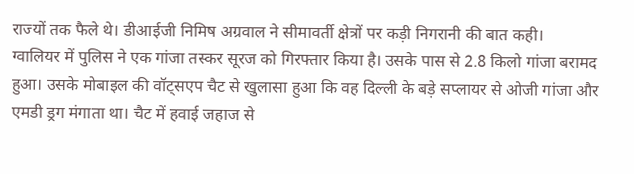राज्यों तक फैले थे। डीआईजी निमिष अग्रवाल ने सीमावर्ती क्षेत्रों पर कड़ी निगरानी की बात कही।
ग्वालियर में पुलिस ने एक गांजा तस्कर सूरज को गिरफ्तार किया है। उसके पास से 2.8 किलो गांजा बरामद हुआ। उसके मोबाइल की वॉट्सएप चैट से खुलासा हुआ कि वह दिल्ली के बड़े सप्लायर से ओजी गांजा और एमडी ड्रग मंगाता था। चैट में हवाई जहाज से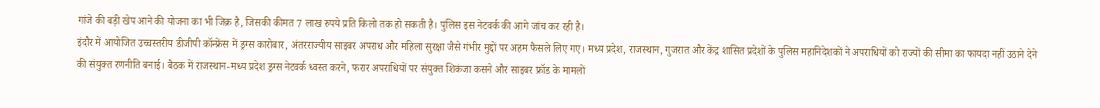गांजे की बड़ी खेप आने की योजना का भी जिक्र है, जिसकी कीमत 7 लाख रुपये प्रति किलो तक हो सकती है। पुलिस इस नेटवर्क की आगे जांच कर रही है।
इंदौर में आयोजित उच्चस्तरीय डीजीपी कॉन्फ्रेंस में ड्रग्स कारोबार, अंतरराज्यीय साइबर अपराध और महिला सुरक्षा जैसे गंभीर मुद्दों पर अहम फैसले लिए गए। मध्य प्रदेश, राजस्थान, गुजरात और केंद्र शासित प्रदेशों के पुलिस महानिदेशकों ने अपराधियों को राज्यों की सीमा का फायदा नहीं उठाने देने की संयुक्त रणनीति बनाई। बैठक में राजस्थान-मध्य प्रदेश ड्रग्स नेटवर्क ध्वस्त करने, फरार अपराधियों पर संयुक्त शिकंजा कसने और साइबर फ्रॉड के मामलों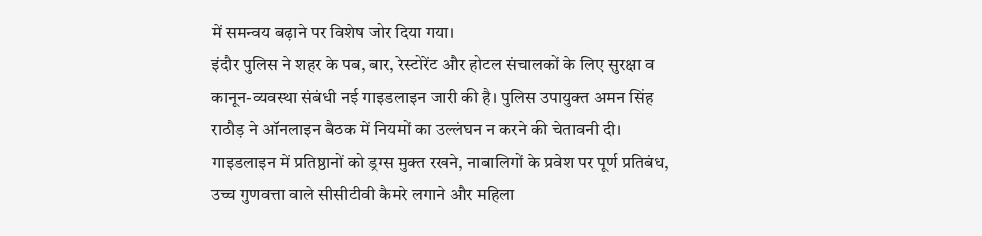में समन्वय बढ़ाने पर विशेष जोर दिया गया।
इंदौर पुलिस ने शहर के पब, बार, रेस्टोरेंट और होटल संचालकों के लिए सुरक्षा व कानून-व्यवस्था संबंधी नई गाइडलाइन जारी की है। पुलिस उपायुक्त अमन सिंह राठौड़ ने ऑनलाइन बैठक में नियमों का उल्लंघन न करने की चेतावनी दी। गाइडलाइन में प्रतिष्ठानों को ड्रग्स मुक्त रखने, नाबालिगों के प्रवेश पर पूर्ण प्रतिबंध, उच्च गुणवत्ता वाले सीसीटीवी कैमरे लगाने और महिला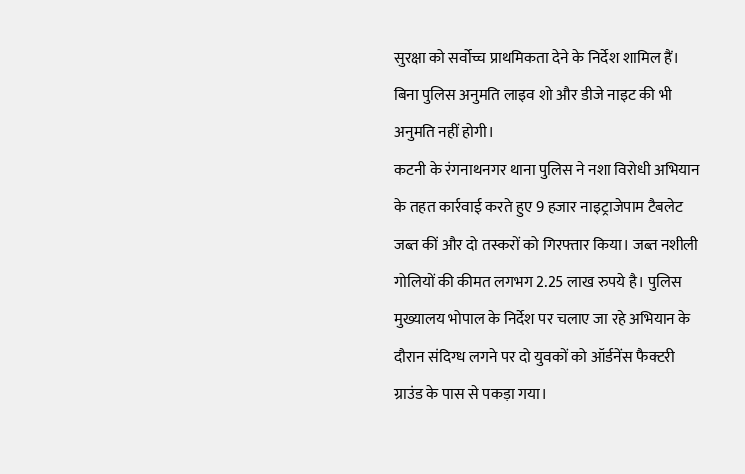सुरक्षा को सर्वोच्च प्राथमिकता देने के निर्देश शामिल हैं। बिना पुलिस अनुमति लाइव शो और डीजे नाइट की भी अनुमति नहीं होगी।
कटनी के रंगनाथनगर थाना पुलिस ने नशा विरोधी अभियान के तहत कार्रवाई करते हुए 9 हजार नाइट्राजेपाम टैबलेट जब्त कीं और दो तस्करों को गिरफ्तार किया। जब्त नशीली गोलियों की कीमत लगभग 2.25 लाख रुपये है। पुलिस मुख्यालय भोपाल के निर्देश पर चलाए जा रहे अभियान के दौरान संदिग्ध लगने पर दो युवकों को ऑर्डनेंस फैक्टरी ग्राउंड के पास से पकड़ा गया।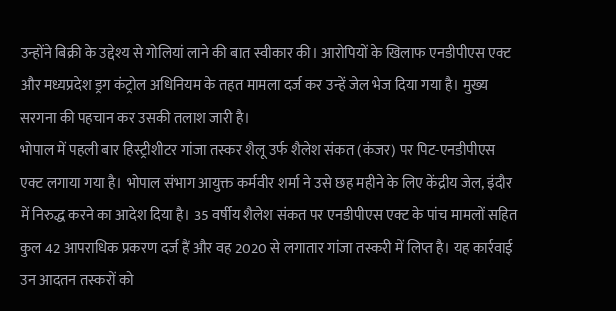उन्होंने बिक्री के उद्देश्य से गोलियां लाने की बात स्वीकार की। आरोपियों के खिलाफ एनडीपीएस एक्ट और मध्यप्रदेश ड्रग कंट्रोल अधिनियम के तहत मामला दर्ज कर उन्हें जेल भेज दिया गया है। मुख्य सरगना की पहचान कर उसकी तलाश जारी है।
भोपाल में पहली बार हिस्ट्रीशीटर गांजा तस्कर शैलू उर्फ शैलेश संकत (कंजर) पर पिट-एनडीपीएस एक्ट लगाया गया है। भोपाल संभाग आयुक्त कर्मवीर शर्मा ने उसे छह महीने के लिए केंद्रीय जेल, इंदौर में निरुद्ध करने का आदेश दिया है। 35 वर्षीय शैलेश संकत पर एनडीपीएस एक्ट के पांच मामलों सहित कुल 42 आपराधिक प्रकरण दर्ज हैं और वह 2020 से लगातार गांजा तस्करी में लिप्त है। यह कार्रवाई उन आदतन तस्करों को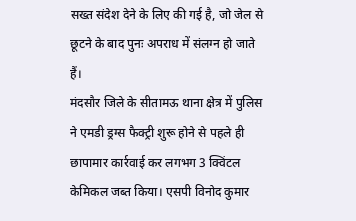सख्त संदेश देने के लिए की गई है, जो जेल से छूटने के बाद पुनः अपराध में संलग्न हो जाते हैं।
मंदसौर जिले के सीतामऊ थाना क्षेत्र में पुलिस ने एमडी ड्रग्स फैक्ट्री शुरू होने से पहले ही छापामार कार्रवाई कर लगभग 3 क्विंटल केमिकल जब्त किया। एसपी विनोद कुमार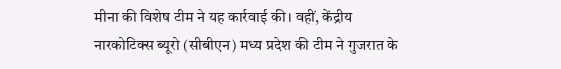मीना की विशेष टीम ने यह कार्रवाई की। वहीं, केंद्रीय नारकोटिक्स ब्यूरो (सीबीएन) मध्य प्रदेश की टीम ने गुजरात के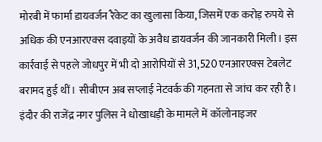मोरबी में फार्मा डायवर्जन रैकेट का खुलासा किया, जिसमें एक करोड़ रुपये से अधिक की एनआरएक्स दवाइयों के अवैध डायवर्जन की जानकारी मिली। इस कार्रवाई से पहले जोधपुर में भी दो आरोपियों से 31,520 एनआरएक्स टेबलेट बरामद हुई थीं। सीबीएन अब सप्लाई नेटवर्क की गहनता से जांच कर रही है।
इंदौर की राजेंद्र नगर पुलिस ने धोखाधड़ी के मामले में कॉलोनाइजर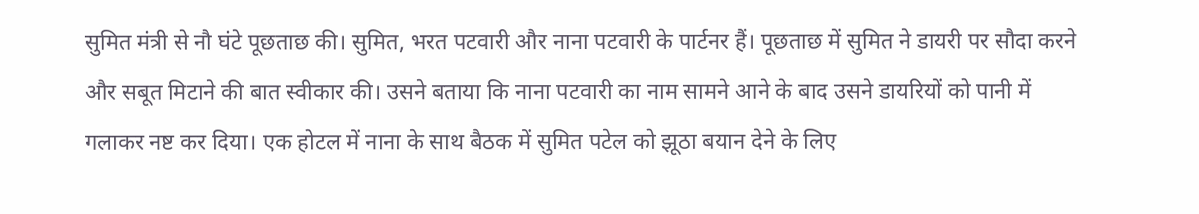सुमित मंत्री से नौ घंटे पूछताछ की। सुमित, भरत पटवारी और नाना पटवारी के पार्टनर हैं। पूछताछ में सुमित ने डायरी पर सौदा करने और सबूत मिटाने की बात स्वीकार की। उसने बताया कि नाना पटवारी का नाम सामने आने के बाद उसने डायरियों को पानी में गलाकर नष्ट कर दिया। एक होटल में नाना के साथ बैठक में सुमित पटेल को झूठा बयान देने के लिए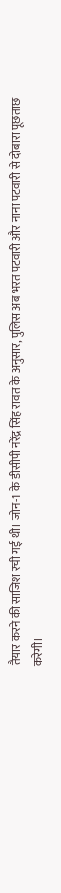तैयार करने की साजिश रची गई थी। जोन-1 के डीसीपी नरेंद्र सिंह रावत के अनुसार, पुलिस अब भरत पटवारी और नाना पटवारी से दोबारा पूछताछ करेगी।